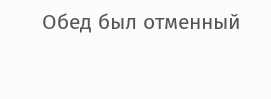Обед был отменный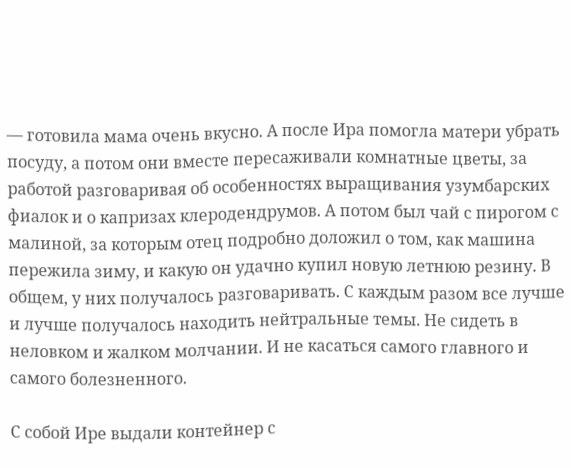— готовила мама очень вкусно. А после Ира помогла матери убрать посуду, а потом они вместе пересаживали комнатные цветы, за работой разговаривая об особенностях выращивания узумбарских фиалок и о капризах клеродендрумов. А потом был чай с пирогом с малиной, за которым отец подробно доложил о том, как машина пережила зиму, и какую он удачно купил новую летнюю резину. В общем, у них получалось разговаривать. С каждым разом все лучше и лучше получалось находить нейтральные темы. Не сидеть в неловком и жалком молчании. И не касаться самого главного и самого болезненного.

С собой Ире выдали контейнер с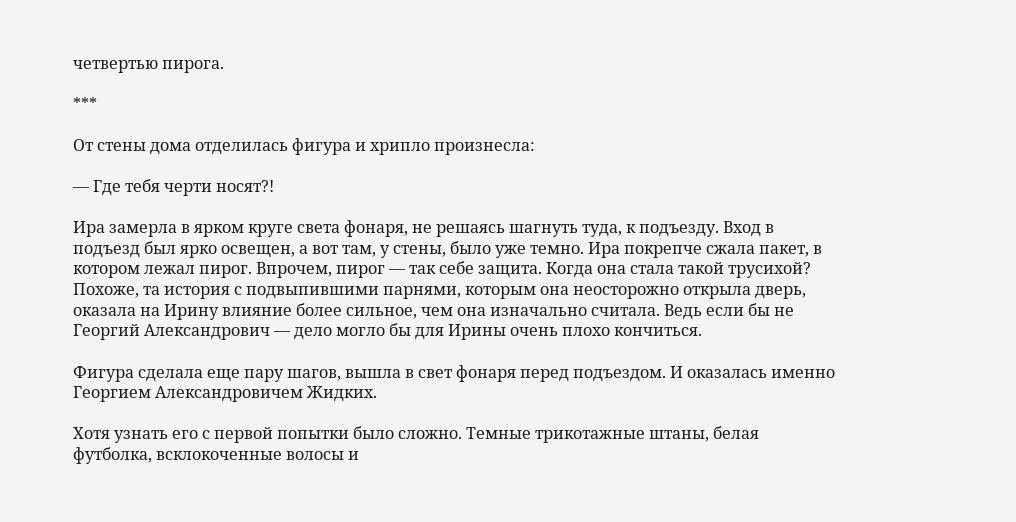четвертью пирога.

***

От стены дома отделилась фигура и хрипло произнесла:

— Где тебя черти носят?!

Ира замерла в ярком круге света фонаря, не решаясь шагнуть туда, к подъезду. Вход в подъезд был ярко освещен, а вот там, у стены, было уже темно. Ира покрепче сжала пакет, в котором лежал пирог. Впрочем, пирог — так себе защита. Когда она стала такой трусихой? Похоже, та история с подвыпившими парнями, которым она неосторожно открыла дверь, оказала на Ирину влияние более сильное, чем она изначально считала. Ведь если бы не Георгий Александрович — дело могло бы для Ирины очень плохо кончиться.

Фигура сделала еще пару шагов, вышла в свет фонаря перед подъездом. И оказалась именно Георгием Александровичем Жидких.

Хотя узнать его с первой попытки было сложно. Темные трикотажные штаны, белая футболка, всклокоченные волосы и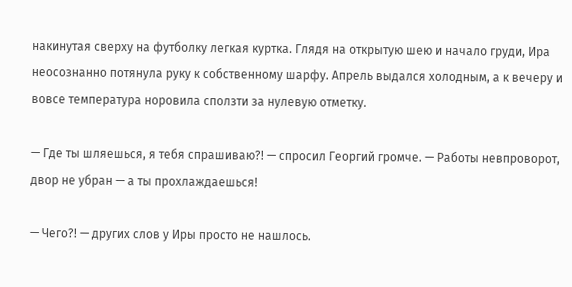накинутая сверху на футболку легкая куртка. Глядя на открытую шею и начало груди, Ира неосознанно потянула руку к собственному шарфу. Апрель выдался холодным, а к вечеру и вовсе температура норовила сползти за нулевую отметку.

— Где ты шляешься, я тебя спрашиваю?! — спросил Георгий громче. — Работы невпроворот, двор не убран — а ты прохлаждаешься!

— Чего?! — других слов у Иры просто не нашлось.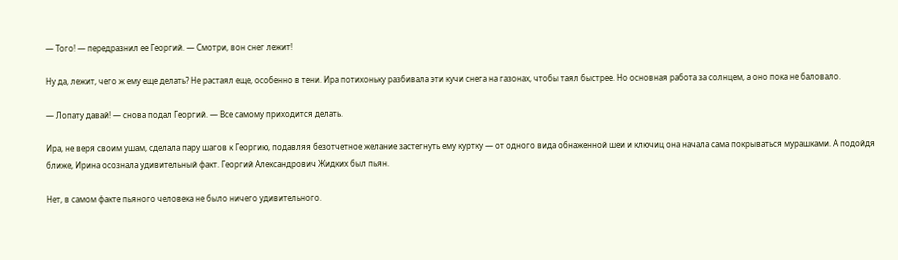— Того! — передразнил ее Георгий. — Смотри, вон снег лежит!

Ну да, лежит, чего ж ему еще делать? Не растаял еще, особенно в тени. Ира потихоньку разбивала эти кучи снега на газонах, чтобы таял быстрее. Но основная работа за солнцем, а оно пока не баловало.

— Лопату давай! — снова подал Георгий. — Все самому приходится делать.

Ира, не веря своим ушам, сделала пару шагов к Георгию, подавляя безотчетное желание застегнуть ему куртку — от одного вида обнаженной шеи и ключиц она начала сама покрываться мурашками. А подойдя ближе, Ирина осознала удивительный факт. Георгий Александрович Жидких был пьян.

Нет, в самом факте пьяного человека не было ничего удивительного.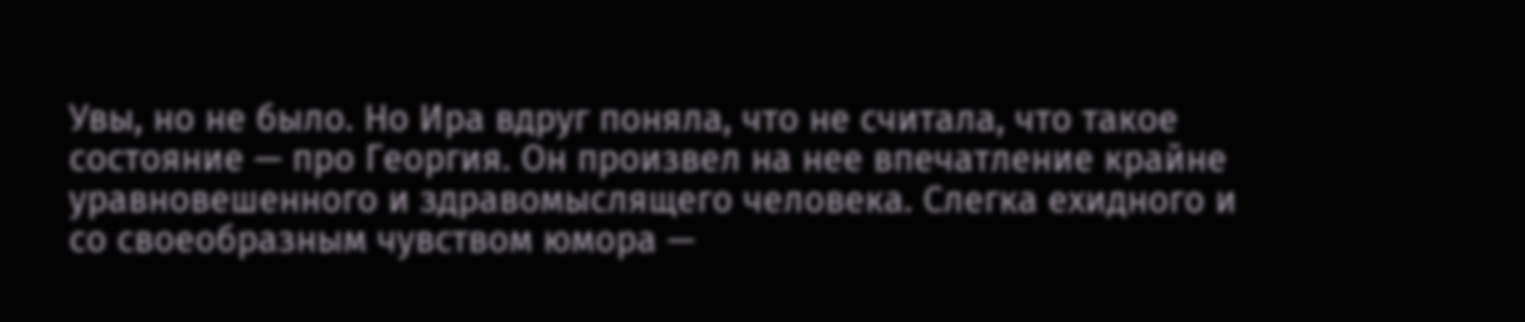Увы, но не было. Но Ира вдруг поняла, что не считала, что такое состояние — про Георгия. Он произвел на нее впечатление крайне уравновешенного и здравомыслящего человека. Слегка ехидного и со своеобразным чувством юмора —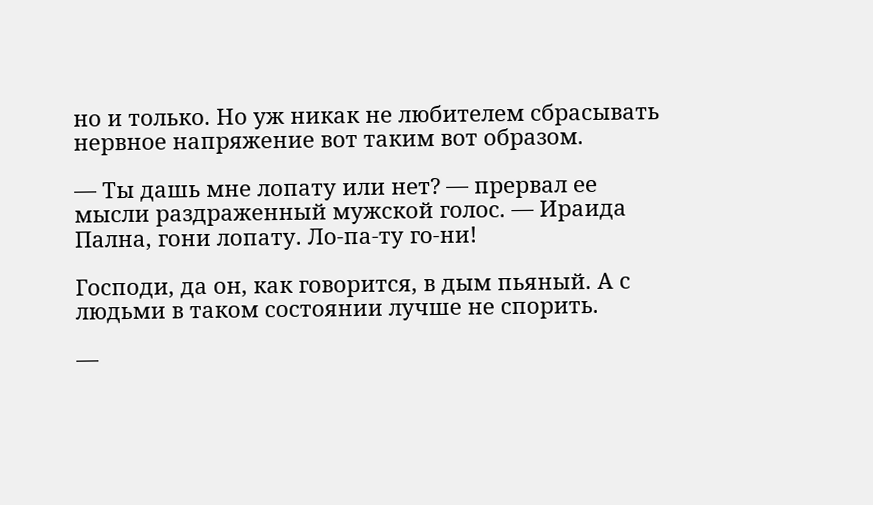но и только. Но уж никак не любителем сбрасывать нервное напряжение вот таким вот образом.

— Ты дашь мне лопату или нет? — прервал ее мысли раздраженный мужской голос. — Ираида Пална, гони лопату. Ло-па-ту го-ни!

Господи, да он, как говорится, в дым пьяный. А с людьми в таком состоянии лучше не спорить.

—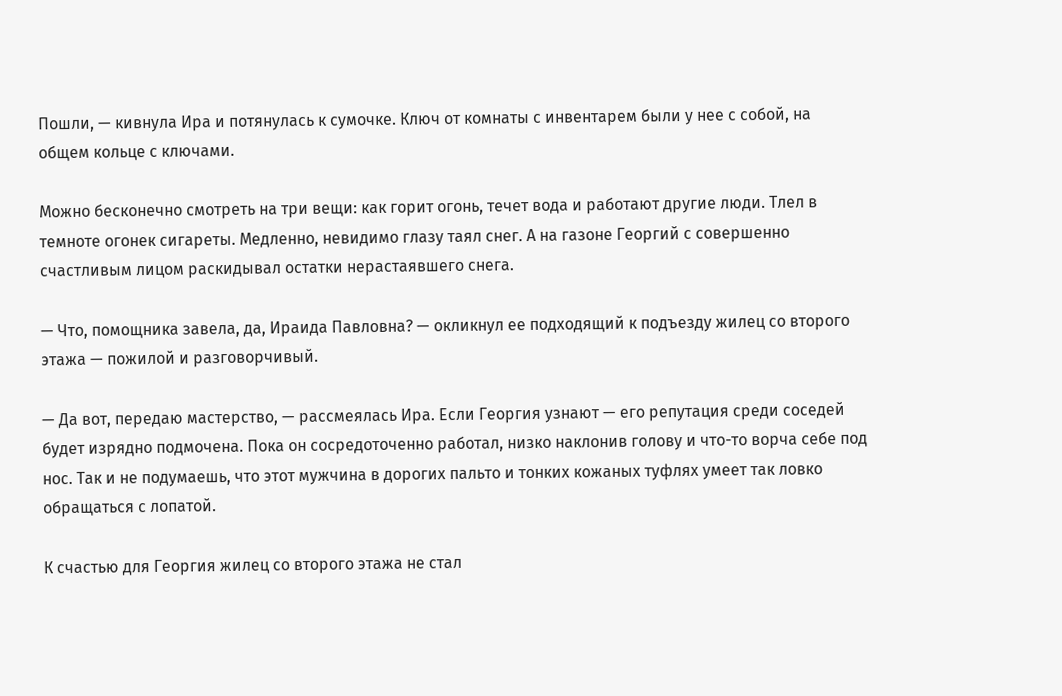Пошли, — кивнула Ира и потянулась к сумочке. Ключ от комнаты с инвентарем были у нее с собой, на общем кольце с ключами.

Можно бесконечно смотреть на три вещи: как горит огонь, течет вода и работают другие люди. Тлел в темноте огонек сигареты. Медленно, невидимо глазу таял снег. А на газоне Георгий с совершенно счастливым лицом раскидывал остатки нерастаявшего снега.

— Что, помощника завела, да, Ираида Павловна? — окликнул ее подходящий к подъезду жилец со второго этажа — пожилой и разговорчивый.

— Да вот, передаю мастерство, — рассмеялась Ира. Если Георгия узнают — его репутация среди соседей будет изрядно подмочена. Пока он сосредоточенно работал, низко наклонив голову и что-то ворча себе под нос. Так и не подумаешь, что этот мужчина в дорогих пальто и тонких кожаных туфлях умеет так ловко обращаться с лопатой.

К счастью для Георгия жилец со второго этажа не стал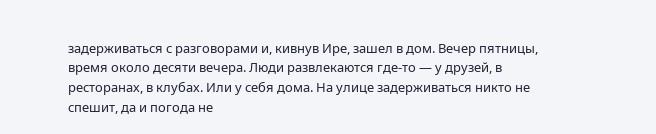задерживаться с разговорами и, кивнув Ире, зашел в дом. Вечер пятницы, время около десяти вечера. Люди развлекаются где-то — у друзей, в ресторанах, в клубах. Или у себя дома. На улице задерживаться никто не спешит, да и погода не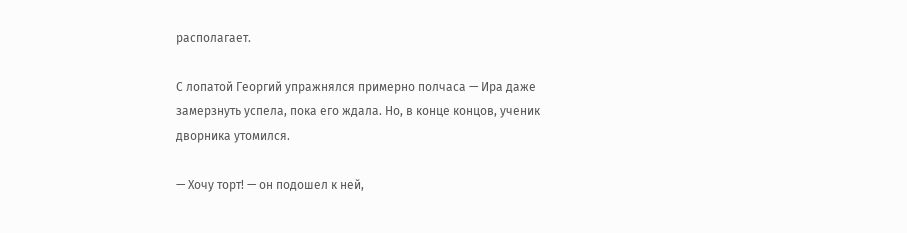располагает.

С лопатой Георгий упражнялся примерно полчаса — Ира даже замерзнуть успела, пока его ждала. Но, в конце концов, ученик дворника утомился.

— Хочу торт! — он подошел к ней,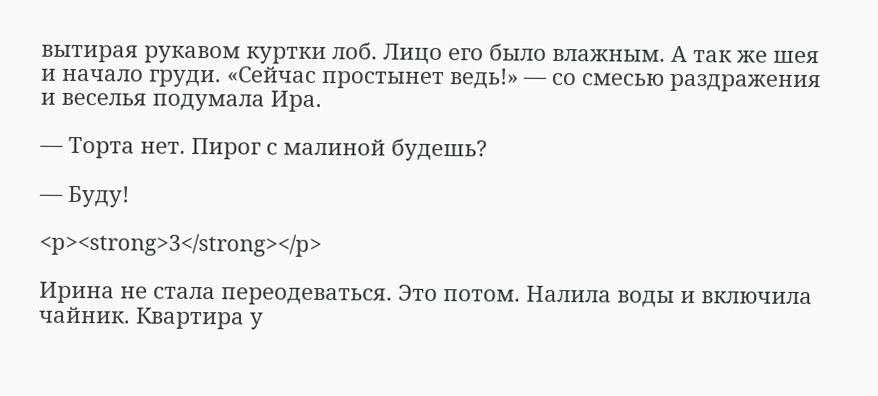вытирая рукавом куртки лоб. Лицо его было влажным. А так же шея и начало груди. «Сейчас простынет ведь!» — со смесью раздражения и веселья подумала Ира.

— Торта нет. Пирог с малиной будешь?

— Буду!

<p><strong>3</strong></p>

Ирина не стала переодеваться. Это потом. Налила воды и включила чайник. Квартира у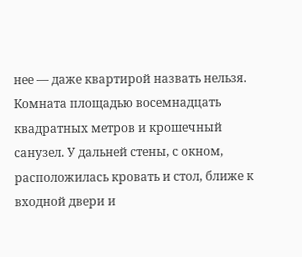нее — даже квартирой назвать нельзя. Комната площадью восемнадцать квадратных метров и крошечный санузел. У дальней стены, с окном, расположилась кровать и стол, ближе к входной двери и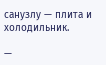санузлу — плита и холодильник.

—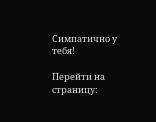Симпатично у тебя!

Перейти на страницу: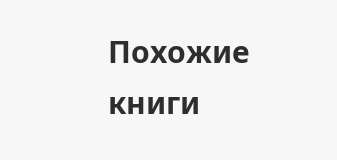Похожие книги